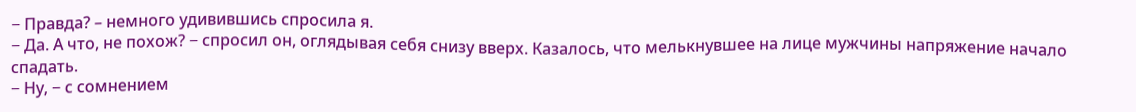− Правда? – немного удивившись спросила я.
− Да. А что, не похож? − спросил он, оглядывая себя снизу вверх. Казалось, что мелькнувшее на лице мужчины напряжение начало спадать.
− Ну, − с сомнением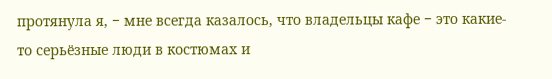протянула я, − мне всегда казалось, что владельцы кафе − это какие-то серьёзные люди в костюмах и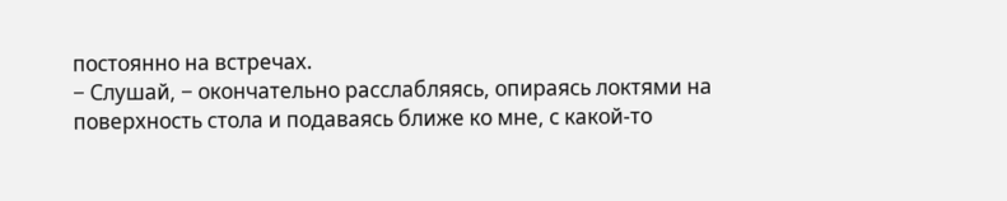постоянно на встречах.
− Слушай, − окончательно расслабляясь, опираясь локтями на поверхность стола и подаваясь ближе ко мне, с какой-то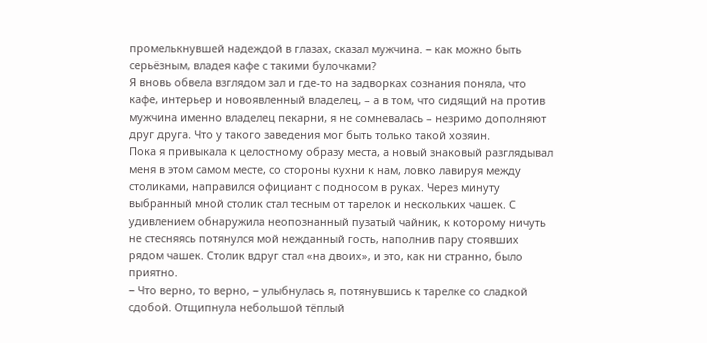промелькнувшей надеждой в глазах, сказал мужчина. − как можно быть серьёзным, владея кафе с такими булочками?
Я вновь обвела взглядом зал и где-то на задворках сознания поняла, что кафе, интерьер и новоявленный владелец, – а в том, что сидящий на против мужчина именно владелец пекарни, я не сомневалась – незримо дополняют друг друга. Что у такого заведения мог быть только такой хозяин.
Пока я привыкала к целостному образу места, а новый знаковый разглядывал меня в этом самом месте, со стороны кухни к нам, ловко лавируя между столиками, направился официант с подносом в руках. Через минуту выбранный мной столик стал тесным от тарелок и нескольких чашек. С удивлением обнаружила неопознанный пузатый чайник, к которому ничуть не стесняясь потянулся мой нежданный гость, наполнив пару стоявших рядом чашек. Столик вдруг стал «на двоих», и это, как ни странно, было приятно.
− Что верно, то верно, − улыбнулась я, потянувшись к тарелке со сладкой сдобой. Отщипнула небольшой тёплый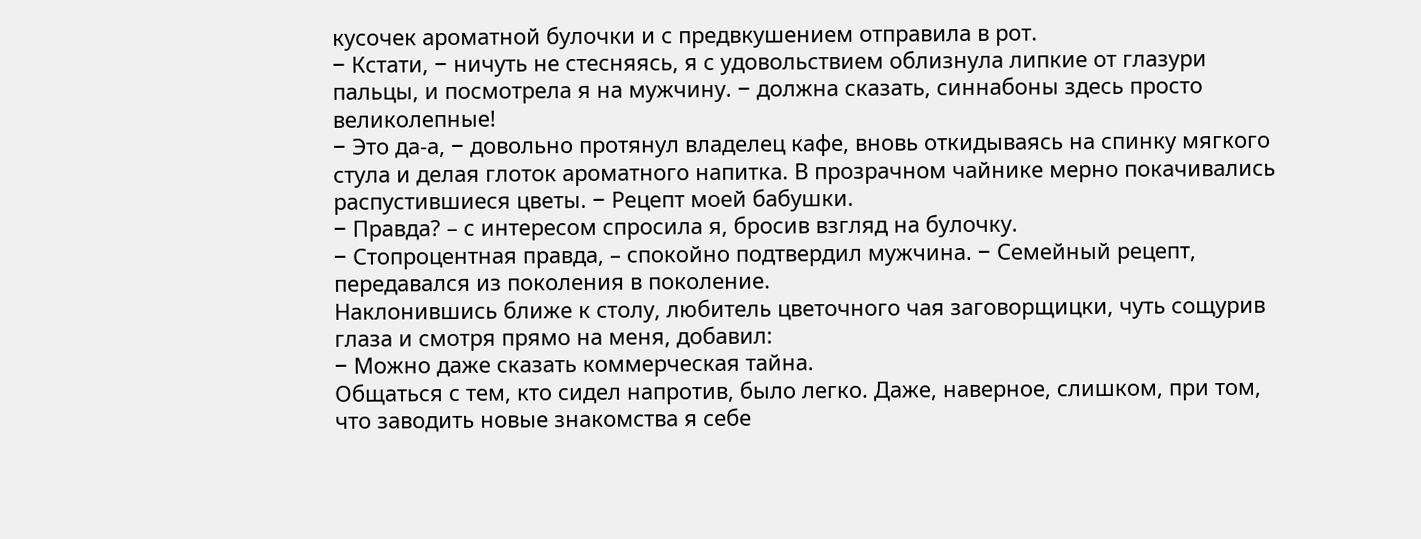кусочек ароматной булочки и с предвкушением отправила в рот.
− Кстати, − ничуть не стесняясь, я с удовольствием облизнула липкие от глазури пальцы, и посмотрела я на мужчину. − должна сказать, синнабоны здесь просто великолепные!
− Это да-а, − довольно протянул владелец кафе, вновь откидываясь на спинку мягкого стула и делая глоток ароматного напитка. В прозрачном чайнике мерно покачивались распустившиеся цветы. − Рецепт моей бабушки.
− Правда? – с интересом спросила я, бросив взгляд на булочку.
− Стопроцентная правда, – спокойно подтвердил мужчина. − Семейный рецепт, передавался из поколения в поколение.
Наклонившись ближе к столу, любитель цветочного чая заговорщицки, чуть сощурив глаза и смотря прямо на меня, добавил:
− Можно даже сказать коммерческая тайна.
Общаться с тем, кто сидел напротив, было легко. Даже, наверное, слишком, при том, что заводить новые знакомства я себе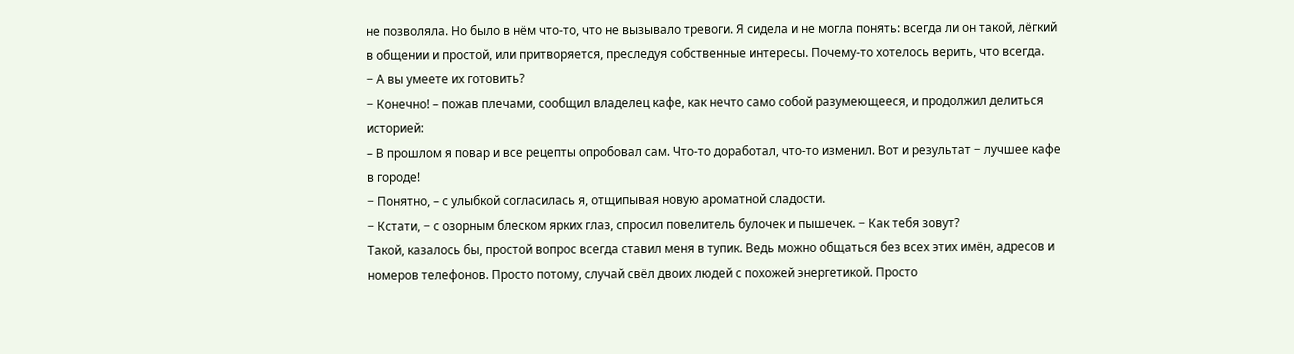не позволяла. Но было в нём что-то, что не вызывало тревоги. Я сидела и не могла понять: всегда ли он такой, лёгкий в общении и простой, или притворяется, преследуя собственные интересы. Почему-то хотелось верить, что всегда.
− А вы умеете их готовить?
− Конечно! – пожав плечами, сообщил владелец кафе, как нечто само собой разумеющееся, и продолжил делиться историей:
– В прошлом я повар и все рецепты опробовал сам. Что-то доработал, что-то изменил. Вот и результат − лучшее кафе в городе!
− Понятно, – с улыбкой согласилась я, отщипывая новую ароматной сладости.
− Кстати, − с озорным блеском ярких глаз, спросил повелитель булочек и пышечек. − Как тебя зовут?
Такой, казалось бы, простой вопрос всегда ставил меня в тупик. Ведь можно общаться без всех этих имён, адресов и номеров телефонов. Просто потому, случай свёл двоих людей с похожей энергетикой. Просто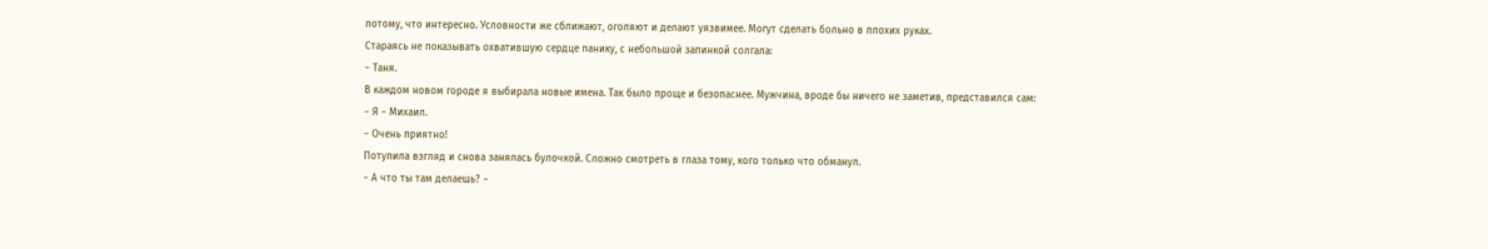потому, что интересно. Условности же сближают, оголяют и делают уязвимее. Могут сделать больно в плохих руках.
Стараясь не показывать охватившую сердце панику, с небольшой запинкой солгала:
− Таня.
В каждом новом городе я выбирала новые имена. Так было проще и безопаснее. Мужчина, вроде бы ничего не заметив, представился сам:
− Я − Михаил.
− Очень приятно!
Потупила взгляд и снова занялась булочкой. Сложно смотреть в глаза тому, кого только что обманул.
− А что ты там делаешь? −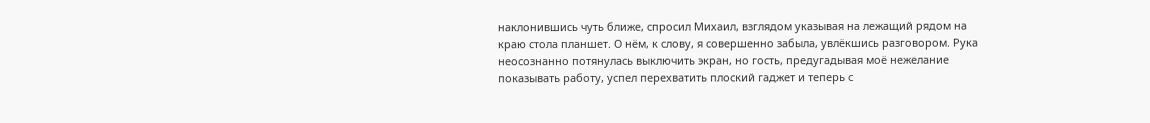наклонившись чуть ближе, спросил Михаил, взглядом указывая на лежащий рядом на краю стола планшет. О нём, к слову, я совершенно забыла, увлёкшись разговором. Рука неосознанно потянулась выключить экран, но гость, предугадывая моё нежелание показывать работу, успел перехватить плоский гаджет и теперь с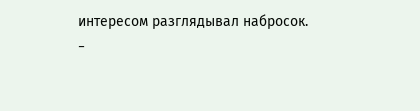интересом разглядывал набросок.
−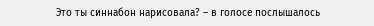Это ты синнабон нарисовала? – в голосе послышалось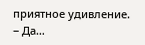приятное удивление.
− Да…